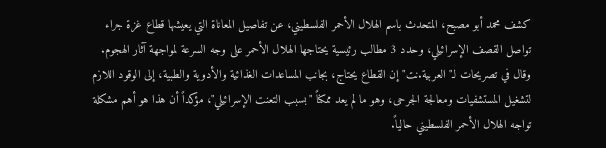كشف محمد أبو مصبح، المتحدث باسم الهلال الأحمر الفلسطيني، عن تفاصيل المعاناة التي يعيشها قطاع غزة جراء تواصل القصف الإسرائيلي، وحدد 3 مطالب رئيسية يحتاجها الهلال الأحمر على وجه السرعة لمواجهة آثار الهجوم.
وقال في تصريحات لـ"العربية.نت" إن القطاع يحتاج، بجانب المساعدات الغذائية والأدوية والطبية، إلى الوقود اللازم لتشغيل المستشفيات ومعالجة الجرحى، وهو ما لم يعد ممكناً "بسبب التعنت الإسرائيلي"، مؤكداً أن هذا هو أهم مشكلة تواجه الهلال الأحمر الفلسطيني حالياً.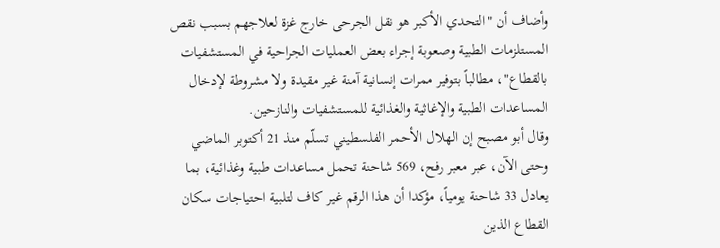وأضاف أن "التحدي الأكبر هو نقل الجرحى خارج غزة لعلاجهم بسبب نقص المستلزمات الطبية وصعوبة إجراء بعض العمليات الجراحية في المستشفيات بالقطاع"، مطالباً بتوفير ممرات إنسانية آمنة غير مقيدة ولا مشروطة لإدخال المساعدات الطبية والإغاثية والغذائية للمستشفيات والنازحين.
وقال أبو مصبح إن الهلال الأحمر الفلسطيني تسلّم منذ 21 أكتوبر الماضي وحتى الآن، عبر معبر رفح، 569 شاحنة تحمل مساعدات طبية وغذائية، بما يعادل 33 شاحنة يومياً، مؤكدا أن هذا الرقم غير كاف لتلبية احتياجات سكان القطاع الذين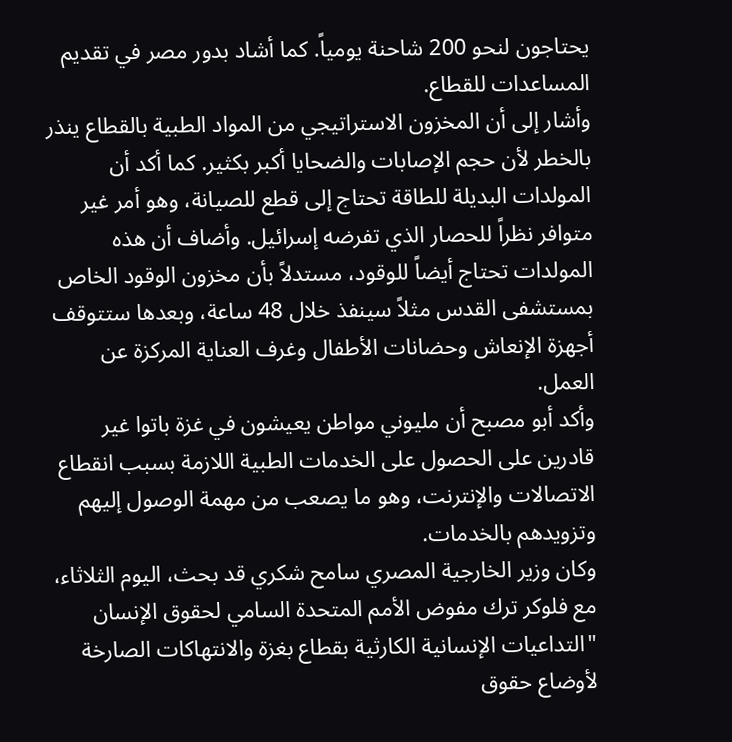يحتاجون لنحو 200 شاحنة يومياً. كما أشاد بدور مصر في تقديم المساعدات للقطاع.
وأشار إلى أن المخزون الاستراتيجي من المواد الطبية بالقطاع ينذر بالخطر لأن حجم الإصابات والضحايا أكبر بكثير. كما أكد أن المولدات البديلة للطاقة تحتاج إلى قطع للصيانة، وهو أمر غير متوافر نظراً للحصار الذي تفرضه إسرائيل. وأضاف أن هذه المولدات تحتاج أيضاً للوقود، مستدلاً بأن مخزون الوقود الخاص بمستشفى القدس مثلاً سينفذ خلال 48 ساعة، وبعدها ستتوقف أجهزة الإنعاش وحضانات الأطفال وغرف العناية المركزة عن العمل.
وأكد أبو مصبح أن مليوني مواطن يعيشون في غزة باتوا غير قادرين على الحصول على الخدمات الطبية اللازمة بسبب انقطاع الاتصالات والإنترنت، وهو ما يصعب من مهمة الوصول إليهم وتزويدهم بالخدمات.
وكان وزير الخارجية المصري سامح شكري قد بحث، اليوم الثلاثاء، مع فلوكر ترك مفوض الأمم المتحدة السامي لحقوق الإنسان "التداعيات الإنسانية الكارثية بقطاع بغزة والانتهاكات الصارخة لأوضاع حقوق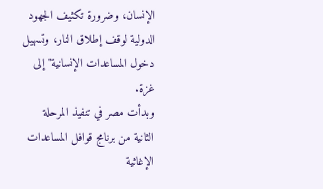الإنسان، وضرورة تكثيف الجهود الدولية لوقف إطلاق النار، وتسهيل دخول المساعدات الإنسانية" إلى غزة.
وبدأت مصر في تنفيذ المرحلة الثانية من برنامج قوافل المساعدات الإغاثية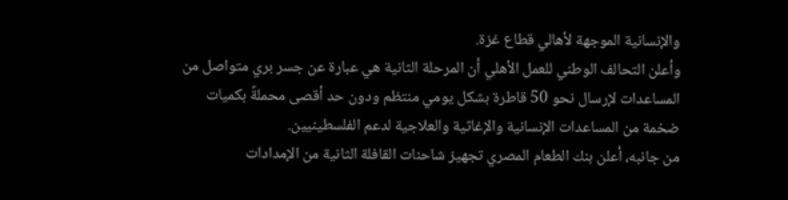والإنسانية الموجهة لأهالي قطاع غزة.
وأعلن التحالف الوطني للعمل الأهلي أن المرحلة الثانية هي عبارة عن جسر بري متواصل من المساعدات لإرسال نحو 50 قاطرة بشكل يومي منتظم ودون حد أقصى محملةً بكميات ضخمة من المساعدات الإنسانية والإغاثية والعلاجية لدعم الفلسطينيين.
من جانبه، أعلن بنك الطعام المصري تجهيز شاحنات القافلة الثانية من الإمدادات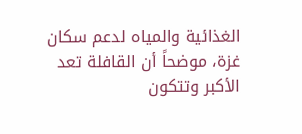الغذائية والمياه لدعم سكان غزة، موضحاً أن القافلة تعد الأكبر وتتكون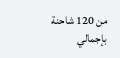من 120 شاحنة بإجمالي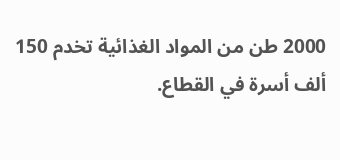2000 طن من المواد الغذائية تخدم 150 ألف أسرة في القطاع.